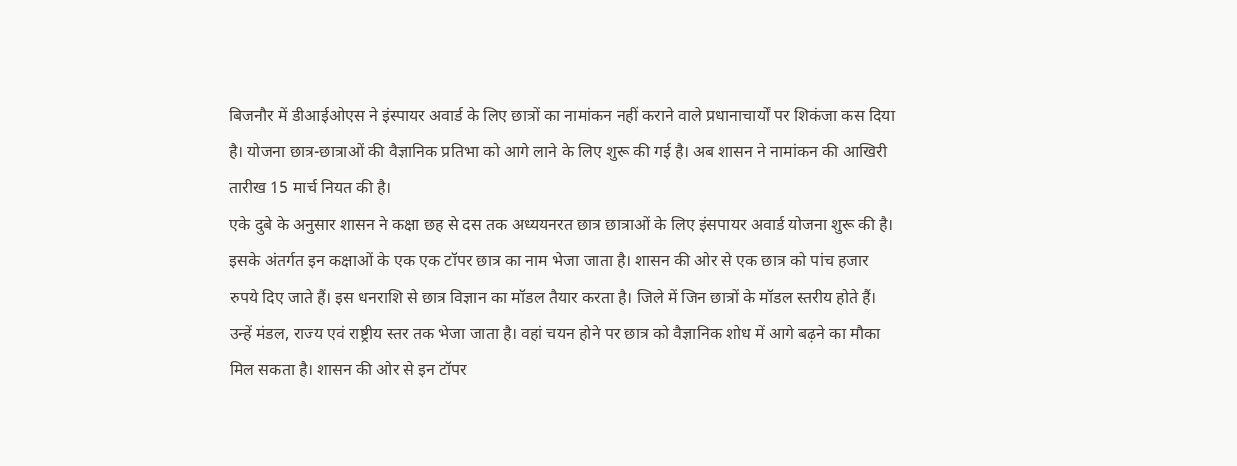बिजनौर में डीआईओएस ने इंस्पायर अवार्ड के लिए छात्रों का नामांकन नहीं कराने वाले प्रधानाचार्यों पर शिकंजा कस दिया है। योजना छात्र-छात्राओं की वैज्ञानिक प्रतिभा को आगे लाने के लिए शुरू की गई है। अब शासन ने नामांकन की आखिरी तारीख 15 मार्च नियत की है।
एके दुबे के अनुसार शासन ने कक्षा छह से दस तक अध्ययनरत छात्र छात्राओं के लिए इंसपायर अवार्ड योजना शुरू की है। इसके अंतर्गत इन कक्षाओं के एक एक टॉपर छात्र का नाम भेजा जाता है। शासन की ओर से एक छात्र को पांच हजार रुपये दिए जाते हैं। इस धनराशि से छात्र विज्ञान का मॉडल तैयार करता है। जिले में जिन छात्रों के मॉडल स्तरीय होते हैं। उन्हें मंडल, राज्य एवं राष्ट्रीय स्तर तक भेजा जाता है। वहां चयन होने पर छात्र को वैज्ञानिक शोध में आगे बढ़ने का मौका मिल सकता है। शासन की ओर से इन टॉपर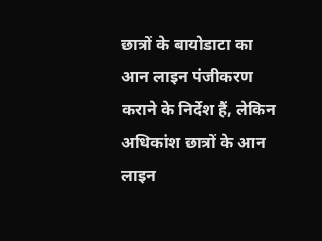छात्रों के बायोडाटा का आन लाइन पंजीकरण कराने के निर्देश हैं, लेकिन अधिकांश छात्रों के आन लाइन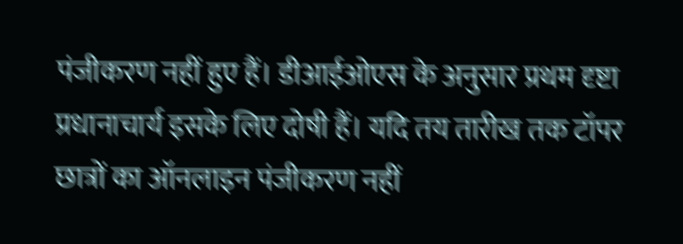पंजीकरण नहीं हुए हैं। डीआईओएस के अनुसार प्रथम दृष्टा प्रधानाचार्य इसके लिए दोषी हैं। यदि तय तारीख तक टॉपर छात्रों का ऑनलाइन पंजीकरण नहीं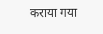कराया गया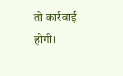तो कार्रवाई होगी।